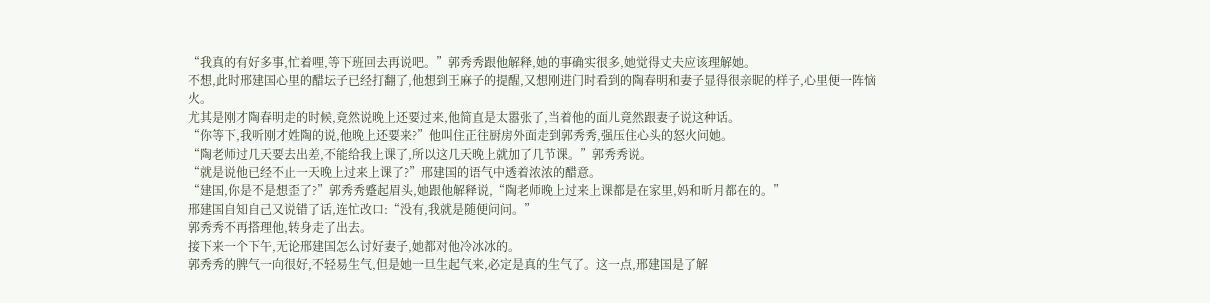“我真的有好多事,忙着哩,等下班回去再说吧。”郭秀秀跟他解释,她的事确实很多,她觉得丈夫应该理解她。
不想,此时邢建国心里的醋坛子已经打翻了,他想到王麻子的提醒,又想刚进门时看到的陶春明和妻子显得很亲昵的样子,心里便一阵恼火。
尤其是刚才陶春明走的时候,竟然说晚上还要过来,他简直是太嚣张了,当着他的面儿竟然跟妻子说这种话。
“你等下,我听刚才姓陶的说,他晚上还要来?”他叫住正往厨房外面走到郭秀秀,强压住心头的怒火问她。
“陶老师过几天要去出差,不能给我上课了,所以这几天晚上就加了几节课。”郭秀秀说。
“就是说他已经不止一天晚上过来上课了?”邢建国的语气中透着浓浓的醋意。
“建国,你是不是想歪了?”郭秀秀蹙起眉头,她跟他解释说,“陶老师晚上过来上课都是在家里,妈和昕月都在的。”
邢建国自知自己又说错了话,连忙改口:“没有,我就是随便问问。”
郭秀秀不再搭理他,转身走了出去。
接下来一个下午,无论邢建国怎么讨好妻子,她都对他冷冰冰的。
郭秀秀的脾气一向很好,不轻易生气,但是她一旦生起气来,必定是真的生气了。这一点,邢建国是了解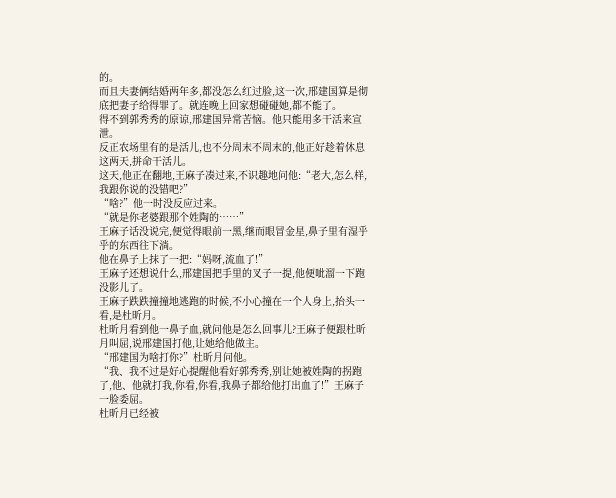的。
而且夫妻俩结婚两年多,都没怎么红过脸,这一次,邢建国算是彻底把妻子给得罪了。就连晚上回家想碰碰她,都不能了。
得不到郭秀秀的原谅,邢建国异常苦恼。他只能用多干活来宣泄。
反正农场里有的是活儿,也不分周末不周末的,他正好趁着休息这两天,拼命干活儿。
这天,他正在翻地,王麻子凑过来,不识趣地问他:“老大,怎么样,我跟你说的没错吧?”
“啥?”他一时没反应过来。
“就是你老婆跟那个姓陶的……”
王麻子话没说完,便觉得眼前一黑,继而眼冒金星,鼻子里有湿乎乎的东西往下淌。
他在鼻子上抹了一把:“妈呀,流血了!”
王麻子还想说什么,邢建国把手里的叉子一提,他便呲溜一下跑没影儿了。
王麻子跌跌撞撞地逃跑的时候,不小心撞在一个人身上,抬头一看,是杜昕月。
杜昕月看到他一鼻子血,就问他是怎么回事儿?王麻子便跟杜昕月叫屈,说邢建国打他,让她给他做主。
“邢建国为啥打你?”杜昕月问他。
“我、我不过是好心提醒他看好郭秀秀,别让她被姓陶的拐跑了,他、他就打我,你看,你看,我鼻子都给他打出血了!”王麻子一脸委屈。
杜昕月已经被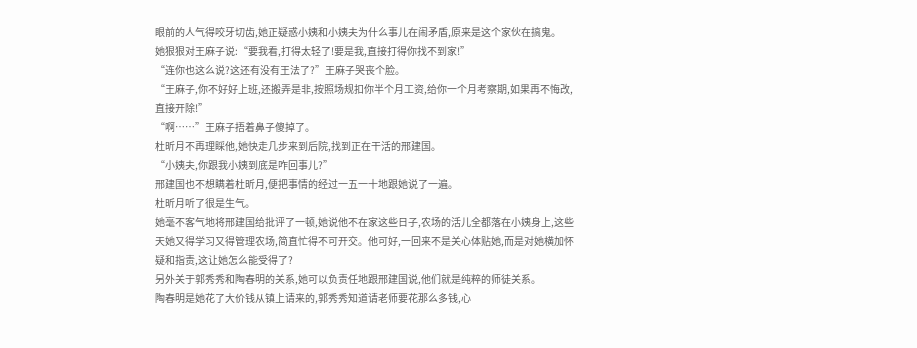眼前的人气得咬牙切齿,她正疑惑小姨和小姨夫为什么事儿在闹矛盾,原来是这个家伙在搞鬼。
她狠狠对王麻子说:“要我看,打得太轻了!要是我,直接打得你找不到家!”
“连你也这么说?这还有没有王法了?”王麻子哭丧个脸。
“王麻子,你不好好上班,还搬弄是非,按照场规扣你半个月工资,给你一个月考察期,如果再不悔改,直接开除!”
“啊……”王麻子捂着鼻子傻掉了。
杜昕月不再理睬他,她快走几步来到后院,找到正在干活的邢建国。
“小姨夫,你跟我小姨到底是咋回事儿?”
邢建国也不想瞒着杜昕月,便把事情的经过一五一十地跟她说了一遍。
杜昕月听了很是生气。
她毫不客气地将邢建国给批评了一顿,她说他不在家这些日子,农场的活儿全都落在小姨身上,这些天她又得学习又得管理农场,简直忙得不可开交。他可好,一回来不是关心体贴她,而是对她横加怀疑和指责,这让她怎么能受得了?
另外关于郭秀秀和陶春明的关系,她可以负责任地跟邢建国说,他们就是纯粹的师徒关系。
陶春明是她花了大价钱从镇上请来的,郭秀秀知道请老师要花那么多钱,心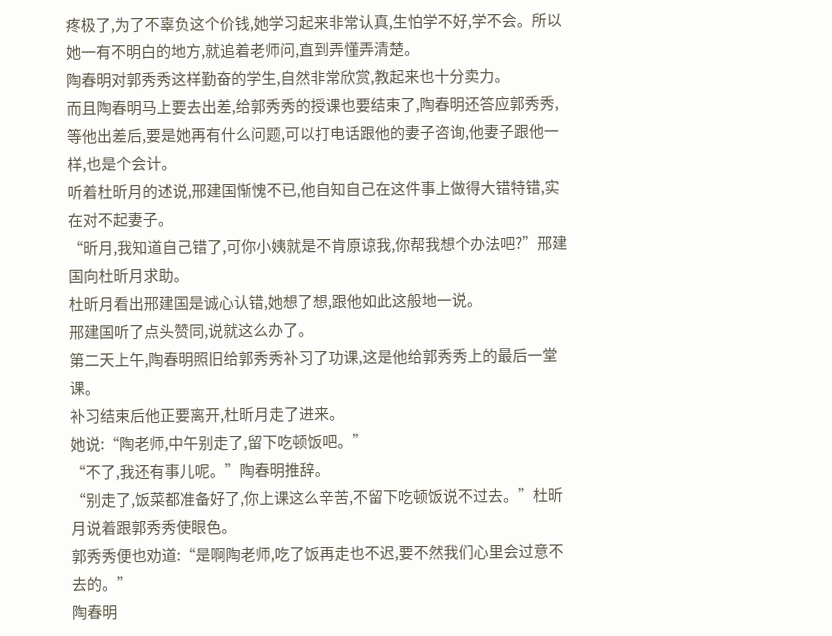疼极了,为了不辜负这个价钱,她学习起来非常认真,生怕学不好,学不会。所以她一有不明白的地方,就追着老师问,直到弄懂弄清楚。
陶春明对郭秀秀这样勤奋的学生,自然非常欣赏,教起来也十分卖力。
而且陶春明马上要去出差,给郭秀秀的授课也要结束了,陶春明还答应郭秀秀,等他出差后,要是她再有什么问题,可以打电话跟他的妻子咨询,他妻子跟他一样,也是个会计。
听着杜昕月的述说,邢建国惭愧不已,他自知自己在这件事上做得大错特错,实在对不起妻子。
“昕月,我知道自己错了,可你小姨就是不肯原谅我,你帮我想个办法吧?”邢建国向杜昕月求助。
杜昕月看出邢建国是诚心认错,她想了想,跟他如此这般地一说。
邢建国听了点头赞同,说就这么办了。
第二天上午,陶春明照旧给郭秀秀补习了功课,这是他给郭秀秀上的最后一堂课。
补习结束后他正要离开,杜昕月走了进来。
她说:“陶老师,中午别走了,留下吃顿饭吧。”
“不了,我还有事儿呢。”陶春明推辞。
“别走了,饭菜都准备好了,你上课这么辛苦,不留下吃顿饭说不过去。”杜昕月说着跟郭秀秀使眼色。
郭秀秀便也劝道:“是啊陶老师,吃了饭再走也不迟,要不然我们心里会过意不去的。”
陶春明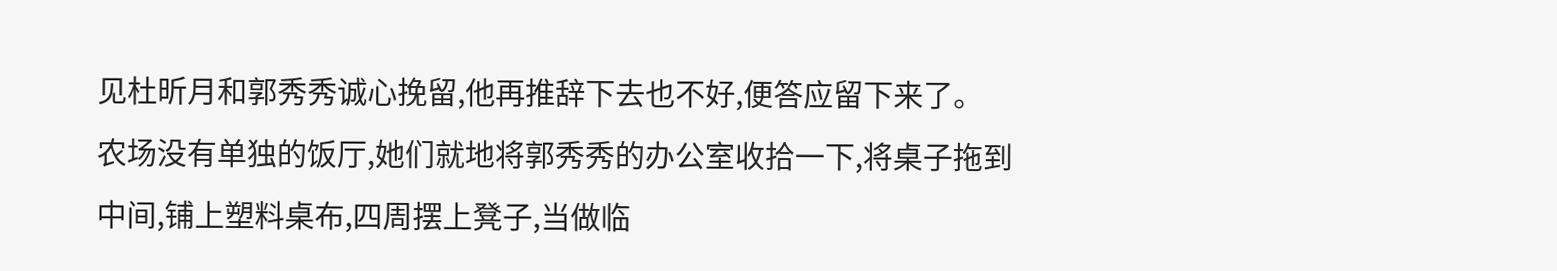见杜昕月和郭秀秀诚心挽留,他再推辞下去也不好,便答应留下来了。
农场没有单独的饭厅,她们就地将郭秀秀的办公室收拾一下,将桌子拖到中间,铺上塑料桌布,四周摆上凳子,当做临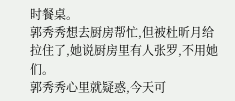时餐桌。
郭秀秀想去厨房帮忙,但被杜昕月给拉住了,她说厨房里有人张罗,不用她们。
郭秀秀心里就疑惑,今天可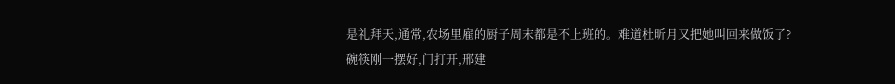是礼拜天,通常,农场里雇的厨子周末都是不上班的。难道杜昕月又把她叫回来做饭了?
碗筷刚一摆好,门打开,邢建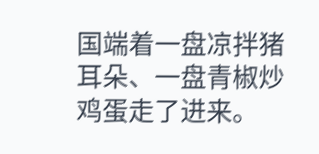国端着一盘凉拌猪耳朵、一盘青椒炒鸡蛋走了进来。